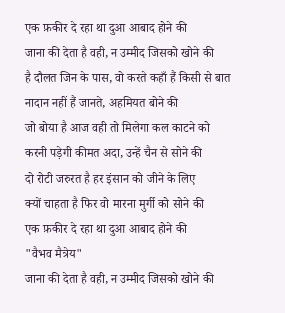एक फ़कीर दे रहा था दुआ आबाद होने की
जाना की देता है वही, न उम्मीद जिसको खोने की
है दौलत जिन के पास, वो करते कहाँ हैं किसी से बात
नादान नहीं हैं जानते, अहमियत बोने की
जो बोया है आज वही तो मिलेगा कल काटने को
करनी पड़ेगी कीमत अदा, उन्हें चैन से सोने की
दो रोटी जरुरत है हर इंसान को जीने के लिए
क्यों चाहता है फिर वो मारना मुर्गी को सोने की
एक फ़कीर दे रहा था दुआ आबाद होने की
"वैभव मैत्रेय"
जाना की देता है वही, न उम्मीद जिसको खोने की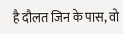है दौलत जिन के पास, वो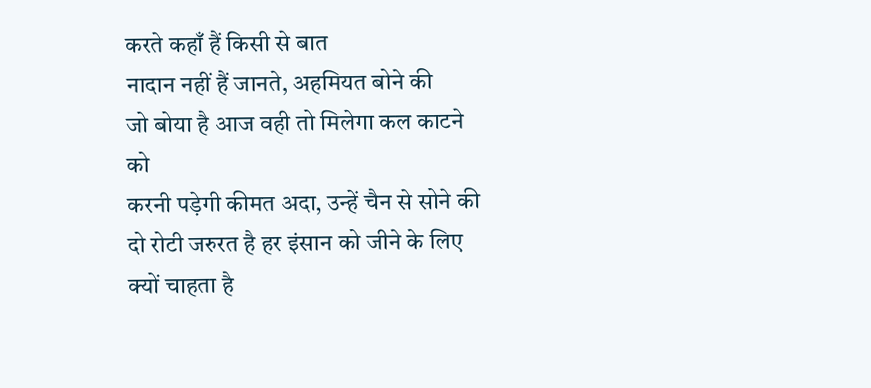करते कहाँ हैं किसी से बात
नादान नहीं हैं जानते, अहमियत बोने की
जो बोया है आज वही तो मिलेगा कल काटने को
करनी पड़ेगी कीमत अदा, उन्हें चैन से सोने की
दो रोटी जरुरत है हर इंसान को जीने के लिए
क्यों चाहता है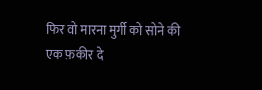फिर वो मारना मुर्गी को सोने की
एक फ़कीर दे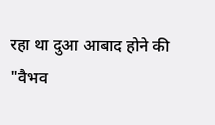रहा था दुआ आबाद होने की
"वैभव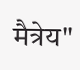मैत्रेय"